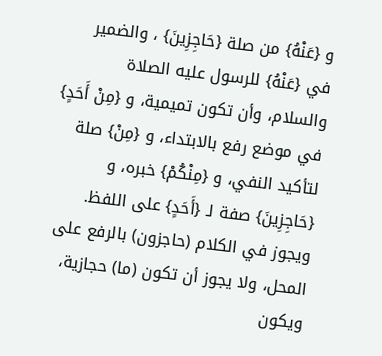و {عَنْهُ} من صلة {حَاجِزِينَ} ، والضمير في {عَنْهُ} للرسول عليه الصلاة والسلام، وأن تكون تميمية، و {مِنْ أَحَدٍ} في موضع رفع بالابتداء، و {مِنْ} صلة لتأكيد النفي، و {مِنْكُمْ} خبره، و {حَاجِزِينَ} صفة لـ {أَحَدٍ} على اللفظ.
ويجوز في الكلام (حاجزون) بالرفع على المحل، ولا يجوز أن تكون (ما) حجازية، ويكون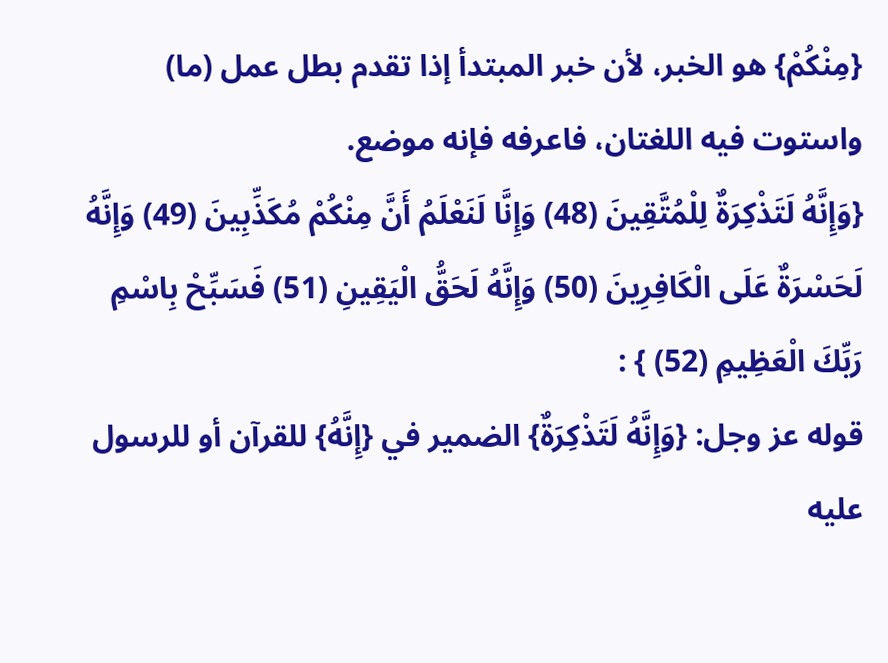{مِنْكُمْ} هو الخبر، لأن خبر المبتدأ إذا تقدم بطل عمل (ما) واستوت فيه اللغتان، فاعرفه فإنه موضع.
{وَإِنَّهُ لَتَذْكِرَةٌ لِلْمُتَّقِينَ (48) وَإِنَّا لَنَعْلَمُ أَنَّ مِنْكُمْ مُكَذِّبِينَ (49) وَإِنَّهُ لَحَسْرَةٌ عَلَى الْكَافِرِينَ (50) وَإِنَّهُ لَحَقُّ الْيَقِينِ (51) فَسَبِّحْ بِاسْمِ رَبِّكَ الْعَظِيمِ (52) } :
قوله عز وجل: {وَإِنَّهُ لَتَذْكِرَةٌ} الضمير في {إِنَّهُ} للقرآن أو للرسول عليه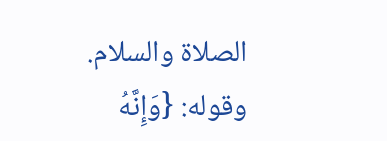الصلاة والسلام.
وقوله: {وَإِنَّهُ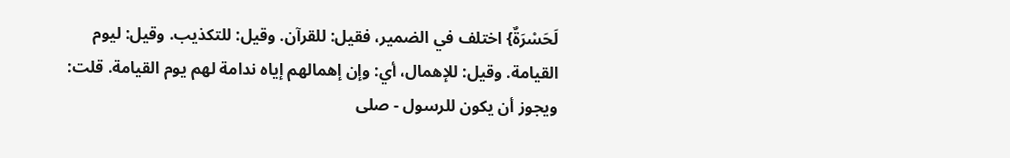لَحَسْرَةٌ} اختلف في الضمير، فقيل: للقرآن. وقيل: للتكذيب. وقيل: ليوم القيامة. وقيل: للإهمال، أي: وإن إهمالهم إياه ندامة لهم يوم القيامة. قلت: ويجوز أن يكون للرسول - صلى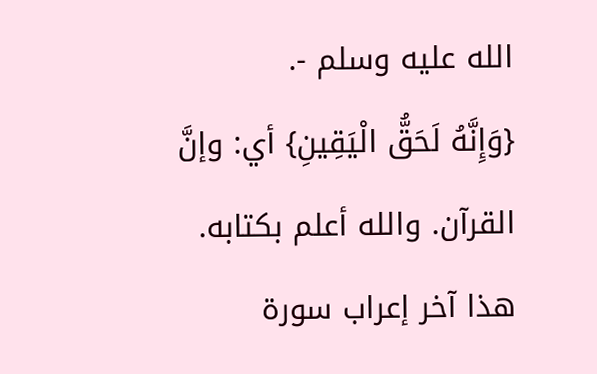الله عليه وسلم -.
{وَإِنَّهُ لَحَقُّ الْيَقِينِ} أي: وإنَّ القرآن. والله أعلم بكتابه.
هذا آخر إعراب سورة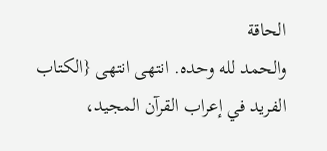الحاقة
والحمد لله وحده. انتهى انتهى {الكتاب الفريد في إعراب القرآن المجيد،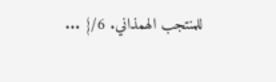للمنتجب الهمذاني. 6/} ...